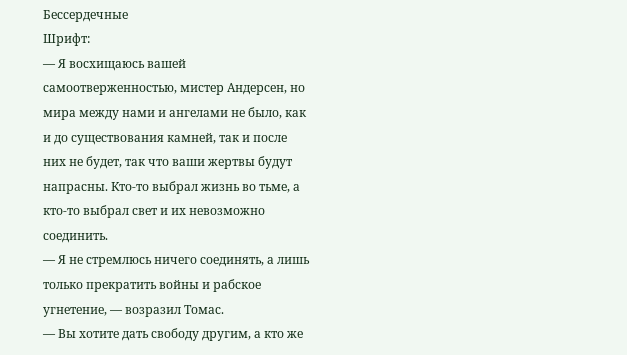Бессердечные
Шрифт:
— Я восхищаюсь вашей самоотверженностью, мистер Андерсен, но мира между нами и ангелами не было, как и до существования камней, так и после них не будет, так что ваши жертвы будут напрасны. Кто-то выбрал жизнь во тьме, а кто-то выбрал свет и их невозможно соединить.
— Я не стремлюсь ничего соединять, а лишь только прекратить войны и рабское угнетение, — возразил Томас.
— Вы хотите дать свободу другим, а кто же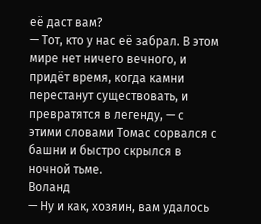её даст вам?
— Тот, кто у нас её забрал. В этом мире нет ничего вечного, и придёт время, когда камни перестанут существовать, и превратятся в легенду, — с этими словами Томас сорвался с башни и быстро скрылся в ночной тьме.
Воланд
— Ну и как, хозяин, вам удалось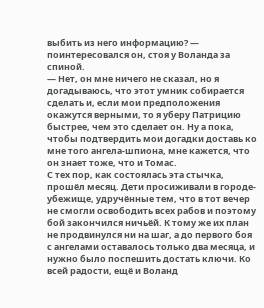выбить из него информацию? — поинтересовался он, стоя у Воланда за спиной.
— Нет, он мне ничего не сказал, но я догадываюсь, что этот умник собирается сделать и, если мои предположения окажутся верными, то я уберу Патрицию быстрее, чем это сделает он. Ну а пока, чтобы подтвердить мои догадки доставь ко мне того ангела-шпиона, мне кажется, что он знает тоже, что и Томас.
С тех пор, как состоялась эта стычка, прошёл месяц. Дети просиживали в городе-убежище, удручённые тем, что в тот вечер не смогли освободить всех рабов и поэтому бой закончился ничьёй. К тому же их план не продвинулся ни на шаг, а до первого боя с ангелами оставалось только два месяца, и нужно было поспешить достать ключи. Ко всей радости, ещё и Воланд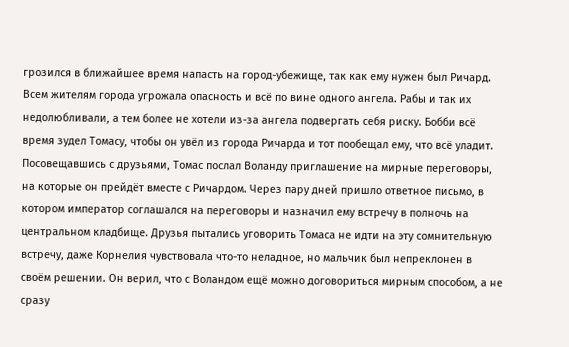грозился в ближайшее время напасть на город-убежище, так как ему нужен был Ричард. Всем жителям города угрожала опасность и всё по вине одного ангела. Рабы и так их недолюбливали, а тем более не хотели из-за ангела подвергать себя риску. Бобби всё время зудел Томасу, чтобы он увёл из города Ричарда и тот пообещал ему, что всё уладит.
Посовещавшись с друзьями, Томас послал Воланду приглашение на мирные переговоры, на которые он прейдёт вместе с Ричардом. Через пару дней пришло ответное письмо, в котором император соглашался на переговоры и назначил ему встречу в полночь на центральном кладбище. Друзья пытались уговорить Томаса не идти на эту сомнительную встречу, даже Корнелия чувствовала что-то неладное, но мальчик был непреклонен в своём решении. Он верил, что с Воландом ещё можно договориться мирным способом, а не сразу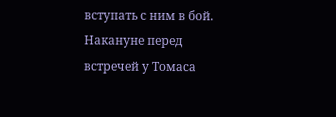вступать с ним в бой. Накануне перед встречей у Томаса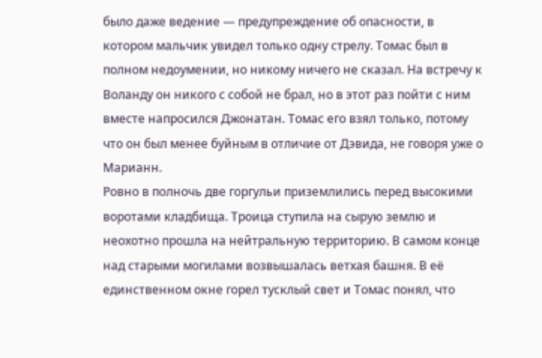было даже ведение — предупреждение об опасности, в котором мальчик увидел только одну стрелу. Томас был в полном недоумении, но никому ничего не сказал. На встречу к Воланду он никого с собой не брал, но в этот раз пойти с ним вместе напросился Джонатан. Томас его взял только, потому что он был менее буйным в отличие от Дэвида, не говоря уже о Марианн.
Ровно в полночь две горгульи приземлились перед высокими воротами кладбища. Троица ступила на сырую землю и неохотно прошла на нейтральную территорию. В самом конце над старыми могилами возвышалась ветхая башня. В её единственном окне горел тусклый свет и Томас понял, что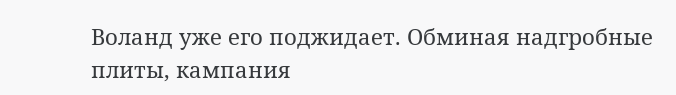Воланд уже его поджидает. Обминая надгробные плиты, кампания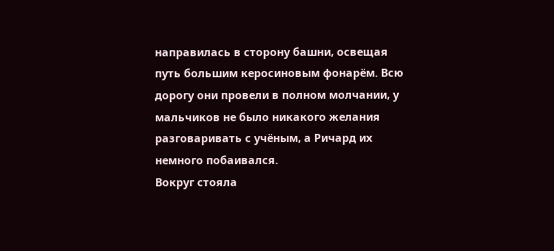направилась в сторону башни, освещая путь большим керосиновым фонарём. Всю дорогу они провели в полном молчании, у мальчиков не было никакого желания разговаривать с учёным, а Ричард их немного побаивался.
Вокруг стояла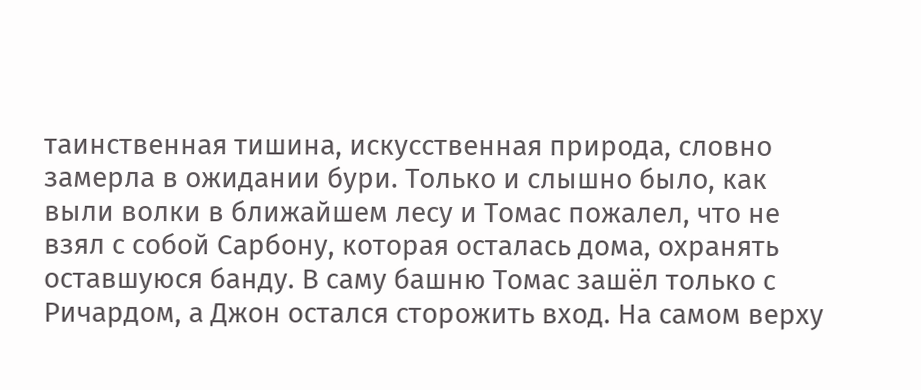таинственная тишина, искусственная природа, словно замерла в ожидании бури. Только и слышно было, как выли волки в ближайшем лесу и Томас пожалел, что не взял с собой Сарбону, которая осталась дома, охранять оставшуюся банду. В саму башню Томас зашёл только с Ричардом, а Джон остался сторожить вход. На самом верху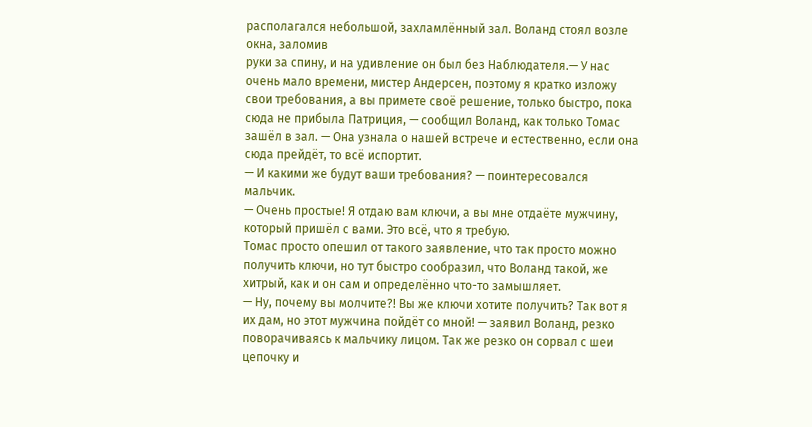располагался небольшой, захламлённый зал. Воланд стоял возле окна, заломив
руки за спину, и на удивление он был без Наблюдателя.— У нас очень мало времени, мистер Андерсен, поэтому я кратко изложу свои требования, а вы примете своё решение, только быстро, пока сюда не прибыла Патриция, — сообщил Воланд, как только Томас зашёл в зал. — Она узнала о нашей встрече и естественно, если она сюда прейдёт, то всё испортит.
— И какими же будут ваши требования? — поинтересовался мальчик.
— Очень простые! Я отдаю вам ключи, а вы мне отдаёте мужчину, который пришёл с вами. Это всё, что я требую.
Томас просто опешил от такого заявление, что так просто можно получить ключи, но тут быстро сообразил, что Воланд такой, же хитрый, как и он сам и определённо что-то замышляет.
— Ну, почему вы молчите?! Вы же ключи хотите получить? Так вот я их дам, но этот мужчина пойдёт со мной! — заявил Воланд, резко поворачиваясь к мальчику лицом. Так же резко он сорвал с шеи цепочку и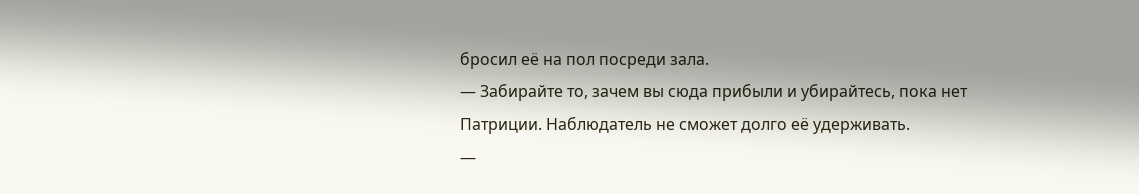бросил её на пол посреди зала.
— Забирайте то, зачем вы сюда прибыли и убирайтесь, пока нет Патриции. Наблюдатель не сможет долго её удерживать.
—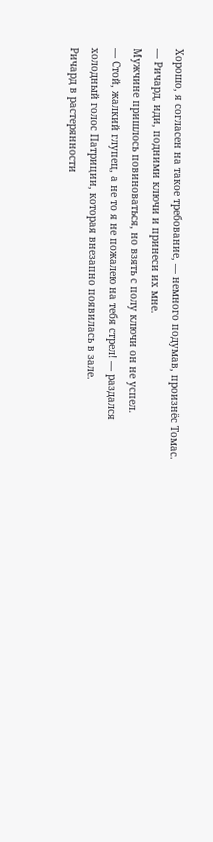Хорошо, я согласен на такое требование, — немного подумав, произнёс Томас. — Ричард, иди, подними ключи и принеси их мне.
Мужчине пришлось повиноваться, но взять с полу ключи он не успел.
— Стой, жалкий глупец, а не то я не пожалею на тебя стрел! — раздался холодный голос Патриции, которая внезапно появилась в зале.
Ричард в растерянности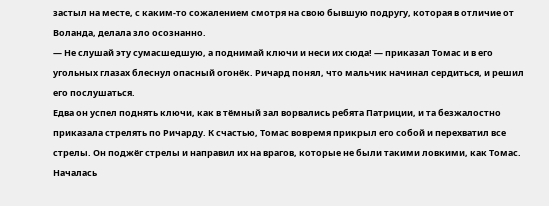застыл на месте, с каким-то сожалением смотря на свою бывшую подругу, которая в отличие от Воланда, делала зло осознанно.
— Не слушай эту сумасшедшую, а поднимай ключи и неси их сюда! — приказал Томас и в его угольных глазах блеснул опасный огонёк. Ричард понял, что мальчик начинал сердиться, и решил его послушаться.
Едва он успел поднять ключи, как в тёмный зал ворвались ребята Патриции, и та безжалостно приказала стрелять по Ричарду. К счастью, Томас вовремя прикрыл его собой и перехватил все стрелы. Он поджёг стрелы и направил их на врагов, которые не были такими ловкими, как Томас. Началась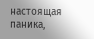настоящая паника,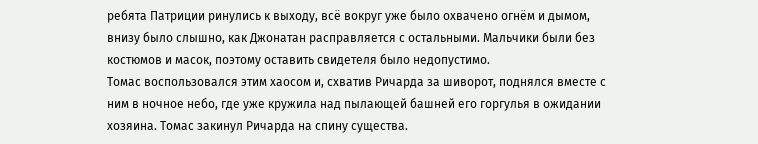ребята Патриции ринулись к выходу, всё вокруг уже было охвачено огнём и дымом, внизу было слышно, как Джонатан расправляется с остальными. Мальчики были без костюмов и масок, поэтому оставить свидетеля было недопустимо.
Томас воспользовался этим хаосом и, схватив Ричарда за шиворот, поднялся вместе с ним в ночное небо, где уже кружила над пылающей башней его горгулья в ожидании хозяина. Томас закинул Ричарда на спину существа.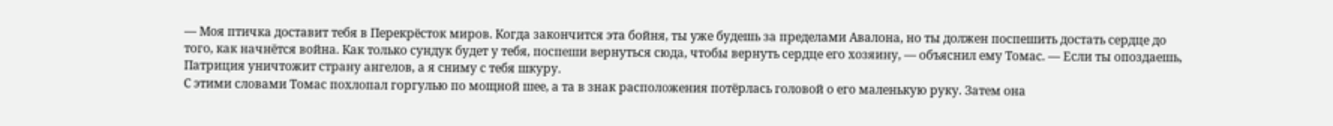— Моя птичка доставит тебя в Перекрёсток миров. Когда закончится эта бойня, ты уже будешь за пределами Авалона, но ты должен поспешить достать сердце до того, как начнётся война. Как только сундук будет у тебя, поспеши вернуться сюда, чтобы вернуть сердце его хозяину, — объяснил ему Томас. — Если ты опоздаешь, Патриция уничтожит страну ангелов, а я сниму с тебя шкуру.
С этими словами Томас похлопал горгулью по мощной шее, а та в знак расположения потёрлась головой о его маленькую руку. Затем она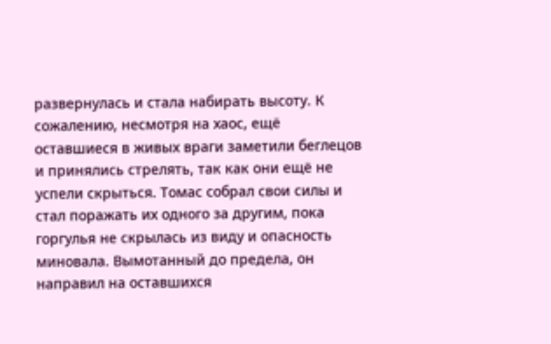развернулась и стала набирать высоту. К сожалению, несмотря на хаос, ещё оставшиеся в живых враги заметили беглецов и принялись стрелять, так как они ещё не успели скрыться. Томас собрал свои силы и стал поражать их одного за другим, пока горгулья не скрылась из виду и опасность миновала. Вымотанный до предела, он направил на оставшихся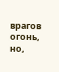врагов огонь, но,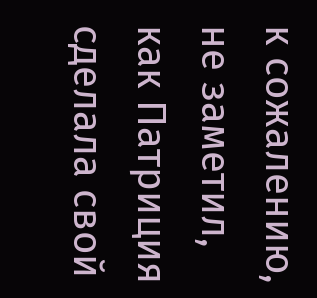к сожалению, не заметил, как Патриция сделала свой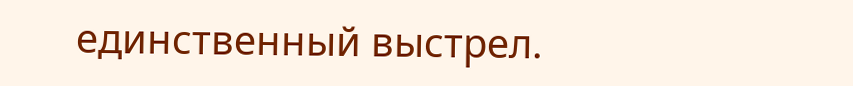единственный выстрел.